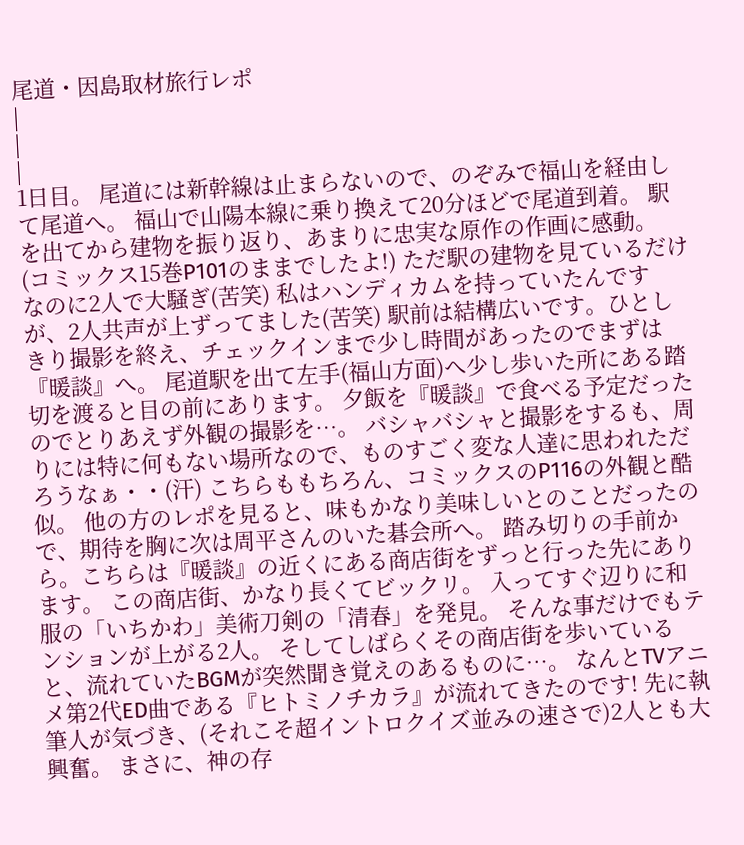尾道・因島取材旅行レポ
|
|
|
1日目。 尾道には新幹線は止まらないので、のぞみで福山を経由して尾道へ。 福山で山陽本線に乗り換えて20分ほどで尾道到着。 駅を出てから建物を振り返り、あまりに忠実な原作の作画に感動。 (コミックス15巻P101のままでしたよ!) ただ駅の建物を見ているだけなのに2人で大騒ぎ(苦笑) 私はハンディカムを持っていたんですが、2人共声が上ずってました(苦笑) 駅前は結構広いです。ひとしきり撮影を終え、チェックインまで少し時間があったのでまずは『暖談』へ。 尾道駅を出て左手(福山方面)へ少し歩いた所にある踏切を渡ると目の前にあります。 夕飯を『暖談』で食べる予定だったのでとりあえず外観の撮影を…。 バシャバシャと撮影をするも、周りには特に何もない場所なので、ものすごく変な人達に思われただろうなぁ・・(汗) こちらももちろん、コミックスのP116の外観と酷似。 他の方のレポを見ると、味もかなり美味しいとのことだったので、期待を胸に次は周平さんのいた碁会所へ。 踏み切りの手前から。こちらは『暖談』の近くにある商店街をずっと行った先にあります。 この商店街、かなり長くてビックリ。 入ってすぐ辺りに和服の「いちかわ」美術刀剣の「清春」を発見。 そんな事だけでもテンションが上がる2人。 そしてしばらくその商店街を歩いていると、流れていたBGMが突然聞き覚えのあるものに…。 なんとTVアニメ第2代ED曲である『ヒトミノチカラ』が流れてきたのです! 先に執筆人が気づき、(それこそ超イントロクイズ並みの速さで)2人とも大興奮。 まさに、神の存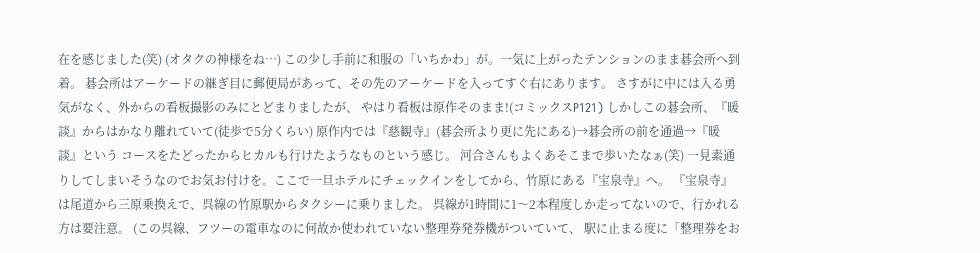在を感じました(笑) (オタクの神様をね…) この少し手前に和服の「いちかわ」が。一気に上がったテンションのまま碁会所へ到着。 碁会所はアーケードの継ぎ目に郵便局があって、その先のアーケードを入ってすぐ右にあります。 さすがに中には入る勇気がなく、外からの看板撮影のみにとどまりましたが、 やはり看板は原作そのまま!(コミックスP121) しかしこの碁会所、『暖談』からはかなり離れていて(徒歩で5分くらい) 原作内では『慈観寺』(碁会所より更に先にある)→碁会所の前を通過→『暖談』という コースをたどったからヒカルも行けたようなものという感じ。 河合さんもよくあそこまで歩いたなぁ(笑) 一見素通りしてしまいそうなのでお気お付けを。ここで一旦ホテルにチェックインをしてから、竹原にある『宝泉寺』へ。 『宝泉寺』は尾道から三原乗換えで、呉線の竹原駅からタクシーに乗りました。 呉線が1時間に1〜2本程度しか走ってないので、行かれる方は要注意。 (この呉線、フツーの電車なのに何故か使われていない整理券発券機がついていて、 駅に止まる度に「整理券をお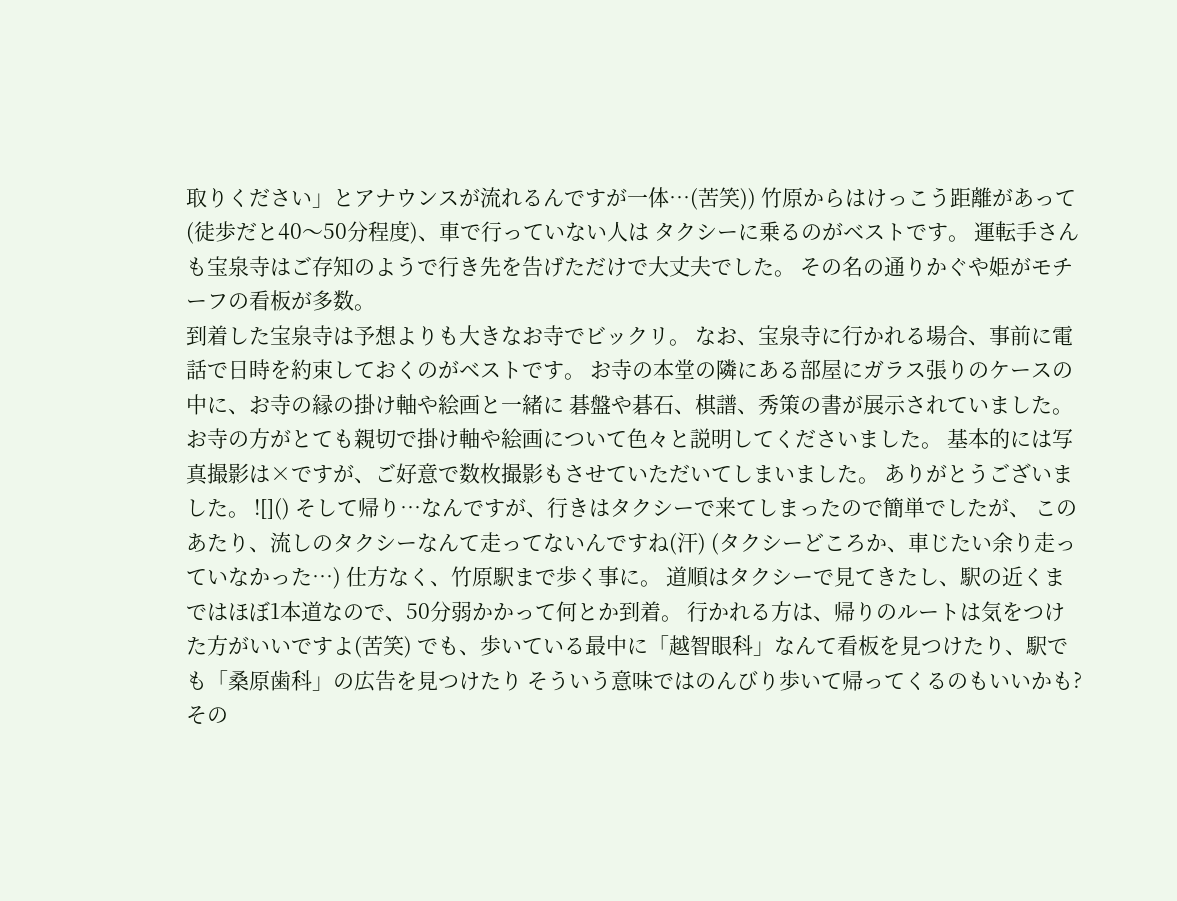取りください」とアナウンスが流れるんですが一体…(苦笑)) 竹原からはけっこう距離があって(徒歩だと40〜50分程度)、車で行っていない人は タクシーに乗るのがベストです。 運転手さんも宝泉寺はご存知のようで行き先を告げただけで大丈夫でした。 その名の通りかぐや姫がモチーフの看板が多数。
到着した宝泉寺は予想よりも大きなお寺でビックリ。 なお、宝泉寺に行かれる場合、事前に電話で日時を約束しておくのがベストです。 お寺の本堂の隣にある部屋にガラス張りのケースの中に、お寺の縁の掛け軸や絵画と一緒に 碁盤や碁石、棋譜、秀策の書が展示されていました。 お寺の方がとても親切で掛け軸や絵画について色々と説明してくださいました。 基本的には写真撮影は×ですが、ご好意で数枚撮影もさせていただいてしまいました。 ありがとうございました。 ![]() そして帰り…なんですが、行きはタクシーで来てしまったので簡単でしたが、 このあたり、流しのタクシーなんて走ってないんですね(汗) (タクシーどころか、車じたい余り走っていなかった…) 仕方なく、竹原駅まで歩く事に。 道順はタクシーで見てきたし、駅の近くまではほぼ1本道なので、50分弱かかって何とか到着。 行かれる方は、帰りのルートは気をつけた方がいいですよ(苦笑) でも、歩いている最中に「越智眼科」なんて看板を見つけたり、駅でも「桑原歯科」の広告を見つけたり そういう意味ではのんびり歩いて帰ってくるのもいいかも? その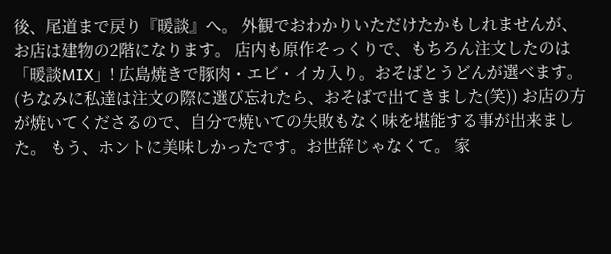後、尾道まで戻り『暖談』へ。 外観でおわかりいただけたかもしれませんが、お店は建物の2階になります。 店内も原作そっくりで、もちろん注文したのは「暖談MIX」! 広島焼きで豚肉・エビ・イカ入り。おそばとうどんが選べます。 (ちなみに私達は注文の際に選び忘れたら、おそばで出てきました(笑)) お店の方が焼いてくださるので、自分で焼いての失敗もなく味を堪能する事が出来ました。 もう、ホントに美味しかったです。お世辞じゃなくて。 家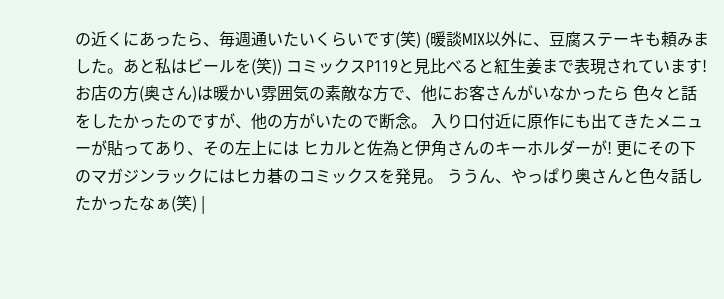の近くにあったら、毎週通いたいくらいです(笑) (暖談MIX以外に、豆腐ステーキも頼みました。あと私はビールを(笑)) コミックスP119と見比べると紅生姜まで表現されています!お店の方(奥さん)は暖かい雰囲気の素敵な方で、他にお客さんがいなかったら 色々と話をしたかったのですが、他の方がいたので断念。 入り口付近に原作にも出てきたメニューが貼ってあり、その左上には ヒカルと佐為と伊角さんのキーホルダーが! 更にその下のマガジンラックにはヒカ碁のコミックスを発見。 ううん、やっぱり奥さんと色々話したかったなぁ(笑) |